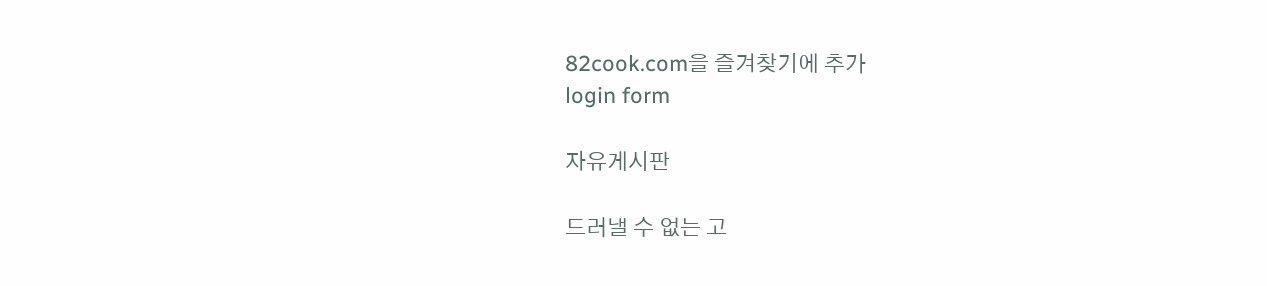82cook.com을 즐겨찾기에 추가
login form

자유게시판

드러낼 수 없는 고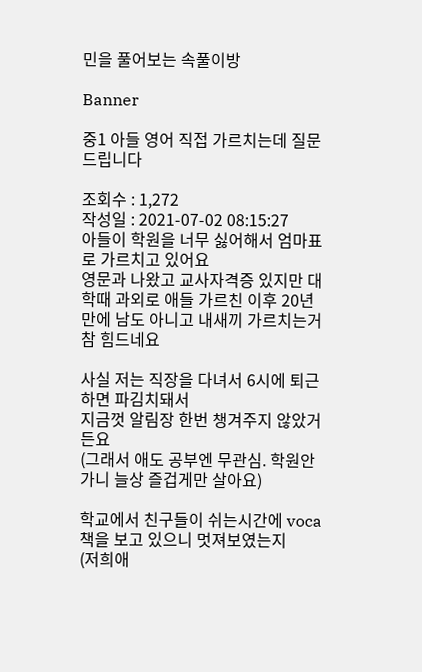민을 풀어보는 속풀이방

Banner

중1 아들 영어 직접 가르치는데 질문 드립니다

조회수 : 1,272
작성일 : 2021-07-02 08:15:27
아들이 학원을 너무 싫어해서 엄마표로 가르치고 있어요
영문과 나왔고 교사자격증 있지만 대학때 과외로 애들 가르친 이후 20년만에 남도 아니고 내새끼 가르치는거 참 힘드네요

사실 저는 직장을 다녀서 6시에 퇴근하면 파김치돼서
지금껏 알림장 한번 챙겨주지 않았거든요
(그래서 애도 공부엔 무관심. 학원안가니 늘상 즐겁게만 살아요)

학교에서 친구들이 쉬는시간에 voca 책을 보고 있으니 멋져보였는지
(저희애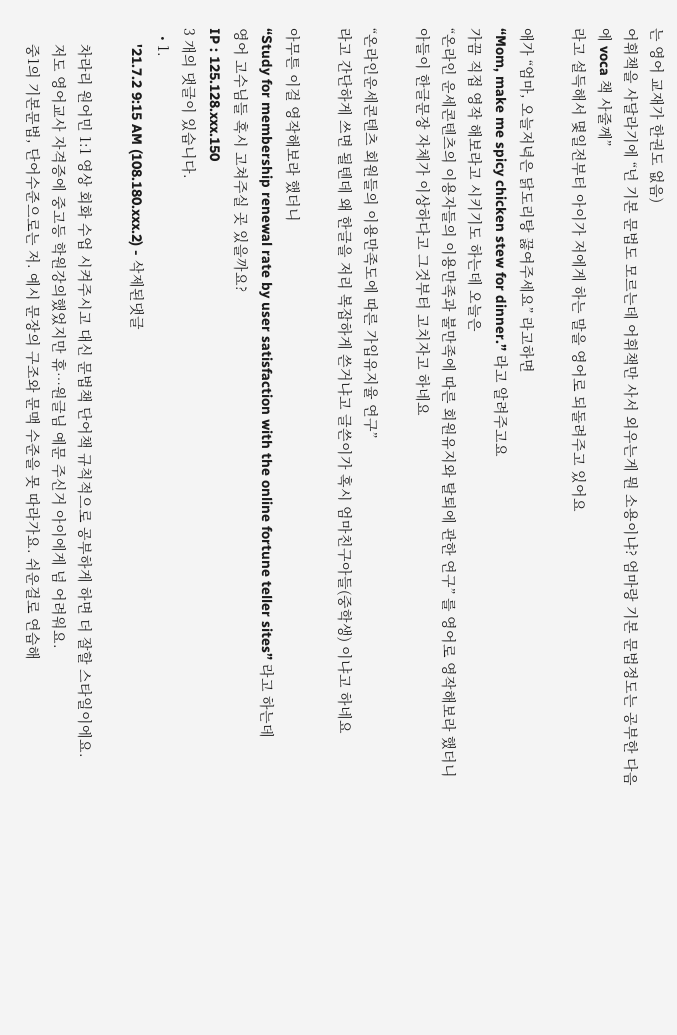는 영어 교재가 한권도 없음)
어휘책을 사달라기에 “넌 기본 문법도 모르는데 어휘책만 사서 외우는게 뭔 소용이냐? 엄마랑 기본 문법정도는 공부한 다음에 voca 책 사줄께”
라고 설득해서 몇일전부터 아이가 저에게 하는 말을 영어로 되돌려주고 있어요

애가 “엄마, 오늘저녁은 닭도리탕 끓여주세요” 라고하면
“Mom, make me spicy chicken stew for dinner.” 라고 알려주고요
가끔 직접 영작 해보라고 시키기도 하는데 오늘은
“온라인 운세콘텐츠의 이용자들의 이용만족과 불만족에 따른 회원유지와 탈퇴에 관한 연구” 를 영어로 영작해보라 했더니
아들이 한글문장 자체가 이상하다고 그것부터 고치자고 하네요

“온라인운세콘텐츠 회원들의 이용만족도에 따른 가입유지율 연구”
라고 간단하게 쓰면 될텐데 왜 한글을 저리 복잡하게 쓴거냐고 글쓴이가 혹시 엄마친구아들(중학생) 이냐고 하네요

아무튼 이걸 영작해보라 했더니
“Study for membership renewal rate by user satisfaction with the online fortune teller sites” 라고 하는데
영어 고수님들 혹시 고쳐주실 곳 있을까요?
IP : 125.128.xxx.150
3 개의 댓글이 있습니다.
  • 1.
    '21.7.2 9:15 AM (108.180.xxx.2) - 삭제된댓글

    차라리 원어민 1:1 영상 회화 수업 시켜주시고 대신 문법책 단어책 규칙적으로 공부하게 하면 더 잘할 스타일이에요.
    저도 영어교사 자격증에 중고등 학원강의했었지만 휴…원글님 예문 주신거 아이에게 넘 어려워요.
    중1의 기본문법, 단어수준으로는 저. 예시 문장의 구조와 문맥 수준을 못 따라가요. 쉬운걸로 연습해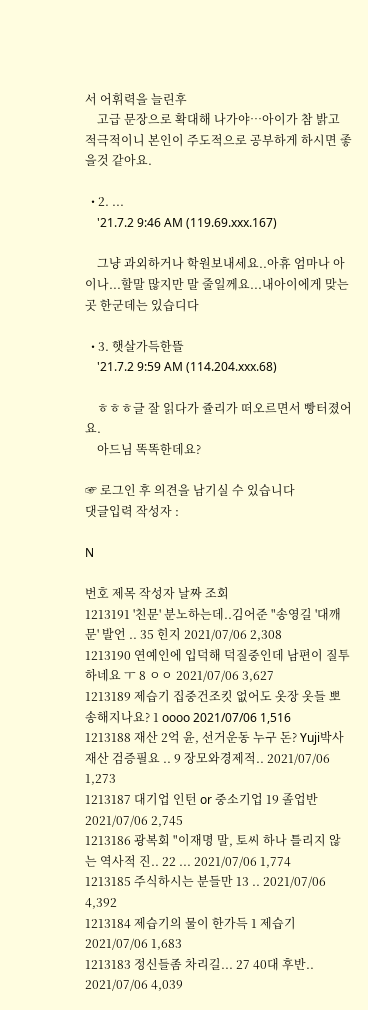서 어휘력을 늘린후
    고급 문장으로 확대해 나가야…아이가 참 밝고 적극적이니 본인이 주도적으로 공부하게 하시면 좋을것 같아요.

  • 2. ...
    '21.7.2 9:46 AM (119.69.xxx.167)

    그냥 과외하거나 학원보내세요..아휴 엄마나 아이나...할말 많지만 말 줄일께요...내아이에게 맞는 곳 한군데는 있습디다

  • 3. 햇살가득한뜰
    '21.7.2 9:59 AM (114.204.xxx.68)

    ㅎㅎㅎ글 잘 읽다가 쥴리가 떠오르면서 빵터졌어요.
    아드님 똑똑한데요?

☞ 로그인 후 의견을 남기실 수 있습니다
댓글입력 작성자 :

N

번호 제목 작성자 날짜 조회
1213191 '친문' 분노하는데..김어준 "송영길 '대깨문' 발언 .. 35 힌지 2021/07/06 2,308
1213190 연예인에 입덕해 덕질중인데 남편이 질투하네요 ㅜ 8 ㅇㅇ 2021/07/06 3,627
1213189 제습기 집중건조킷 없어도 옷장 옷들 뽀송해지나요? 1 oooo 2021/07/06 1,516
1213188 재산 2억 윤, 선거운동 누구 돈? Yuji박사 재산 검증필요 .. 9 장모와경제적.. 2021/07/06 1,273
1213187 대기업 인턴 or 중소기업 19 졸업반 2021/07/06 2,745
1213186 광복회 "이재명 말, 토씨 하나 틀리지 않는 역사적 진.. 22 ... 2021/07/06 1,774
1213185 주식하시는 분들만 13 .. 2021/07/06 4,392
1213184 제습기의 물이 한가득 1 제습기 2021/07/06 1,683
1213183 정신들좀 차리길... 27 40대 후반.. 2021/07/06 4,039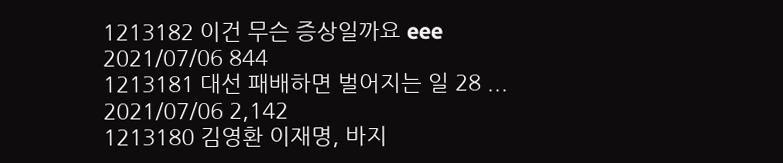1213182 이건 무슨 증상일까요 eee 2021/07/06 844
1213181 대선 패배하면 벌어지는 일 28 ... 2021/07/06 2,142
1213180 김영환 이재명, 바지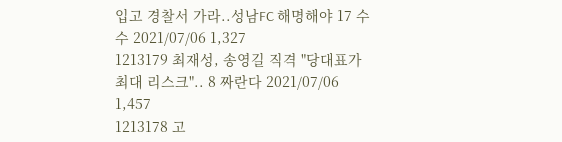입고 경찰서 가라..성남FC 해명해야 17 수수 2021/07/06 1,327
1213179 최재성, 송영길 직격 "당대표가 최대 리스크".. 8 짜란다 2021/07/06 1,457
1213178 고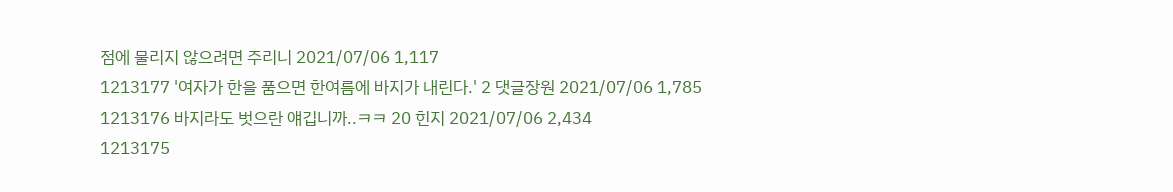점에 물리지 않으려면 주리니 2021/07/06 1,117
1213177 '여자가 한을 품으면 한여름에 바지가 내린다.' 2 댓글장원 2021/07/06 1,785
1213176 바지라도 벗으란 얘깁니까..ㅋㅋ 20 힌지 2021/07/06 2,434
1213175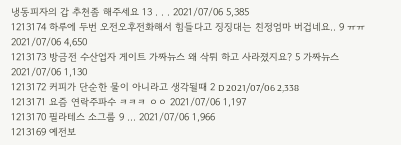냉동피자의 갑 추천좀 해주세요 13 . . . 2021/07/06 5,385
1213174 하루에 두번 오전오후전화해서 힘들다고 징징대는 친정엄마 버겁네요.. 9 ㅠㅠ 2021/07/06 4,650
1213173 방금전 수산업자 게이트 가짜뉴스 왜 삭튀 하고 사라졌지요? 5 가짜뉴스 2021/07/06 1,130
1213172 커피가 단순한 물이 아니라고 생각될때 2 D 2021/07/06 2,338
1213171 요즘 연락주파수 ㅋㅋㅋ ㅇㅇ 2021/07/06 1,197
1213170 필라테스 소그룹 9 ... 2021/07/06 1,966
1213169 예전보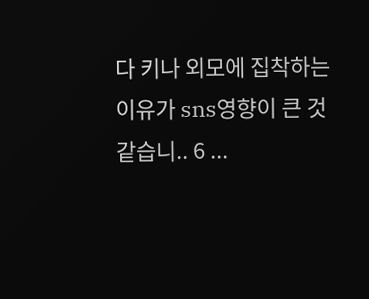다 키나 외모에 집착하는 이유가 sns영향이 큰 것 같습니.. 6 ...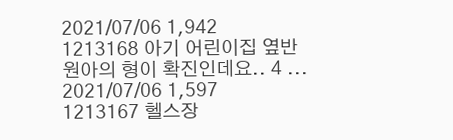2021/07/06 1,942
1213168 아기 어린이집 옆반 원아의 형이 확진인데요.. 4 ... 2021/07/06 1,597
1213167 헬스장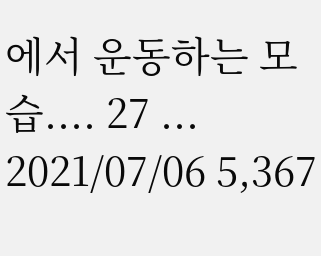에서 운동하는 모습.... 27 ... 2021/07/06 5,367